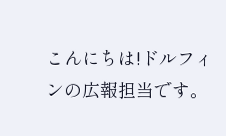こんにちは!ドルフィンの広報担当です。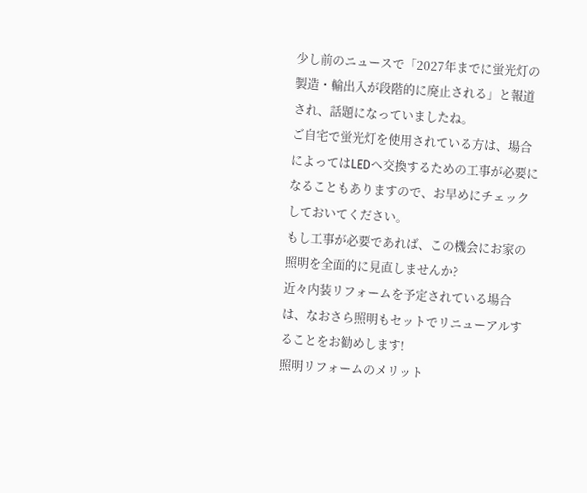少し前のニュースで「2027年までに蛍光灯の製造・輸出入が段階的に廃止される」と報道され、話題になっていましたね。
ご自宅で蛍光灯を使用されている方は、場合によってはLEDへ交換するための工事が必要になることもありますので、お早めにチェックしておいてください。
もし工事が必要であれば、この機会にお家の照明を全面的に見直しませんか?
近々内装リフォームを予定されている場合は、なおさら照明もセットでリニューアルすることをお勧めします!
照明リフォームのメリット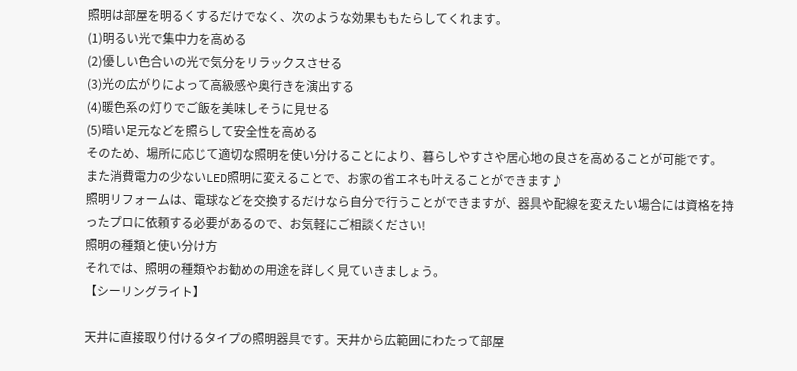照明は部屋を明るくするだけでなく、次のような効果ももたらしてくれます。
(1)明るい光で集中力を高める
(2)優しい色合いの光で気分をリラックスさせる
(3)光の広がりによって高級感や奥行きを演出する
(4)暖色系の灯りでご飯を美味しそうに見せる
(5)暗い足元などを照らして安全性を高める
そのため、場所に応じて適切な照明を使い分けることにより、暮らしやすさや居心地の良さを高めることが可能です。
また消費電力の少ないLED照明に変えることで、お家の省エネも叶えることができます♪
照明リフォームは、電球などを交換するだけなら自分で行うことができますが、器具や配線を変えたい場合には資格を持ったプロに依頼する必要があるので、お気軽にご相談ください!
照明の種類と使い分け方
それでは、照明の種類やお勧めの用途を詳しく見ていきましょう。
【シーリングライト】

天井に直接取り付けるタイプの照明器具です。天井から広範囲にわたって部屋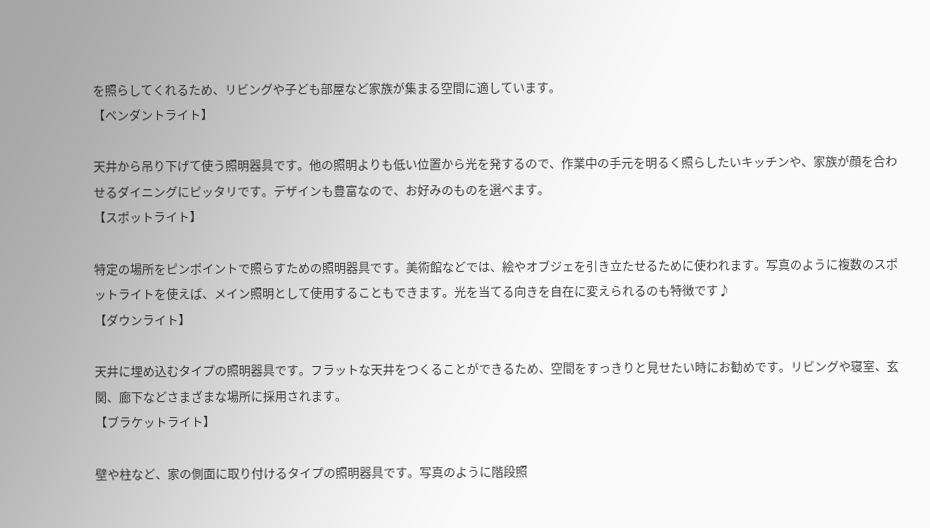を照らしてくれるため、リビングや子ども部屋など家族が集まる空間に適しています。
【ペンダントライト】

天井から吊り下げて使う照明器具です。他の照明よりも低い位置から光を発するので、作業中の手元を明るく照らしたいキッチンや、家族が顔を合わせるダイニングにピッタリです。デザインも豊富なので、お好みのものを選べます。
【スポットライト】

特定の場所をピンポイントで照らすための照明器具です。美術館などでは、絵やオブジェを引き立たせるために使われます。写真のように複数のスポットライトを使えば、メイン照明として使用することもできます。光を当てる向きを自在に変えられるのも特徴です♪
【ダウンライト】

天井に埋め込むタイプの照明器具です。フラットな天井をつくることができるため、空間をすっきりと見せたい時にお勧めです。リビングや寝室、玄関、廊下などさまざまな場所に採用されます。
【ブラケットライト】

壁や柱など、家の側面に取り付けるタイプの照明器具です。写真のように階段照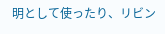明として使ったり、リビン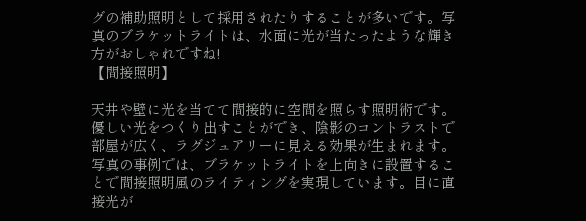グの補助照明として採用されたりすることが多いです。写真のブラケットライトは、水面に光が当たったような輝き方がおしゃれですね!
【間接照明】

天井や壁に光を当てて間接的に空間を照らす照明術です。優しい光をつくり出すことができ、陰影のコントラストで部屋が広く、ラグジュアリーに見える効果が生まれます。写真の事例では、ブラケットライトを上向きに設置することで間接照明風のライティングを実現しています。目に直接光が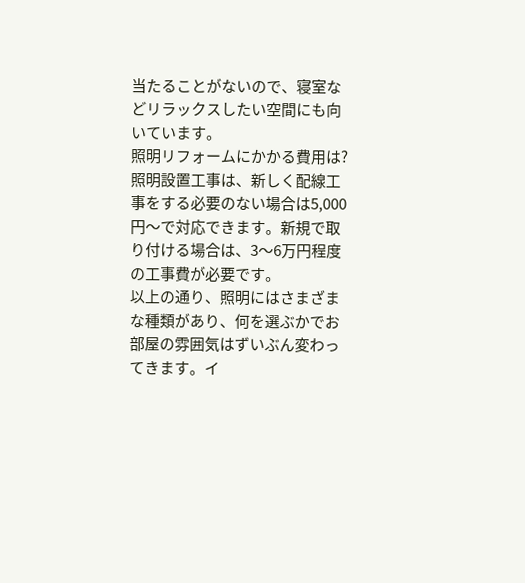当たることがないので、寝室などリラックスしたい空間にも向いています。
照明リフォームにかかる費用は?
照明設置工事は、新しく配線工事をする必要のない場合は5,000円〜で対応できます。新規で取り付ける場合は、3〜6万円程度の工事費が必要です。
以上の通り、照明にはさまざまな種類があり、何を選ぶかでお部屋の雰囲気はずいぶん変わってきます。イ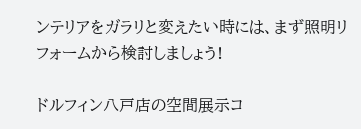ンテリアをガラリと変えたい時には、まず照明リフォームから検討しましょう!

ドルフィン八戸店の空間展示コ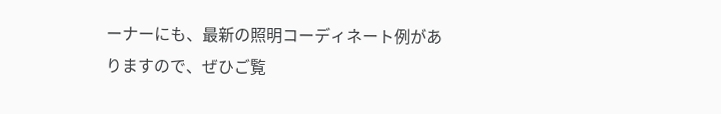ーナーにも、最新の照明コーディネート例がありますので、ぜひご覧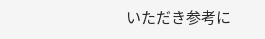いただき参考に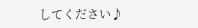してください♪